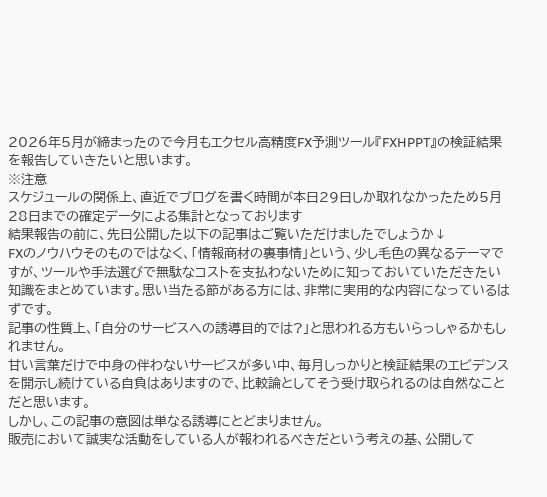2026年5月が締まったので今月もエクセル高精度FX予測ツール『FXHPPT』の検証結果を報告していきたいと思います。
※注意
スケジュールの関係上、直近でブログを書く時間が本日29日しか取れなかったため5月28日までの確定データによる集計となっております
結果報告の前に、先日公開した以下の記事はご覧いただけましたでしょうか↓
FXのノウハウそのものではなく、「情報商材の裏事情」という、少し毛色の異なるテーマですが、ツールや手法選びで無駄なコストを支払わないために知っておいていただきたい知識をまとめています。思い当たる節がある方には、非常に実用的な内容になっているはずです。
記事の性質上、「自分のサービスへの誘導目的では?」と思われる方もいらっしゃるかもしれません。
甘い言葉だけで中身の伴わないサービスが多い中、毎月しっかりと検証結果のエビデンスを開示し続けている自負はありますので、比較論としてそう受け取られるのは自然なことだと思います。
しかし、この記事の意図は単なる誘導にとどまりません。
販売において誠実な活動をしている人が報われるべきだという考えの基、公開して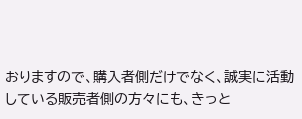おりますので、購入者側だけでなく、誠実に活動している販売者側の方々にも、きっと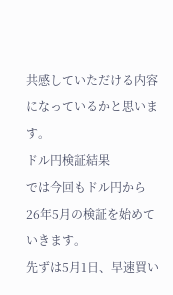共感していただける内容になっているかと思います。
ドル円検証結果
では今回もドル円から26年5月の検証を始めていきます。
先ずは5月1日、早速買い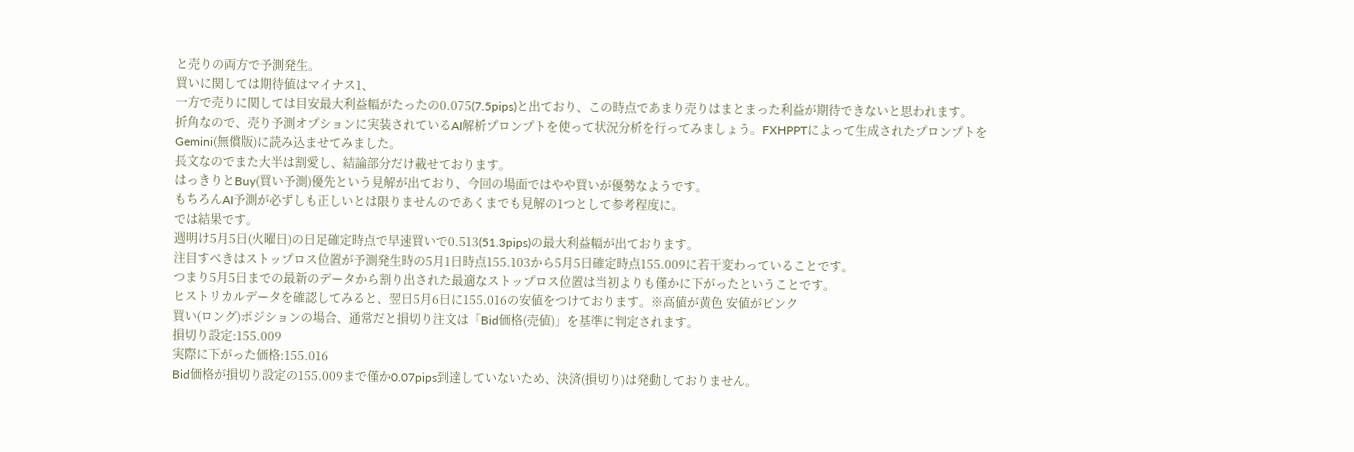と売りの両方で予測発生。
買いに関しては期待値はマイナス1、
一方で売りに関しては目安最大利益幅がたったの0.075(7.5pips)と出ており、この時点であまり売りはまとまった利益が期待できないと思われます。
折角なので、売り予測オプションに実装されているAI解析プロンプトを使って状況分析を行ってみましょう。FXHPPTによって生成されたプロンプトをGemini(無償版)に読み込ませてみました。
長文なのでまた大半は割愛し、結論部分だけ載せております。
はっきりとBuy(買い予測)優先という見解が出ており、今回の場面ではやや買いが優勢なようです。
もちろんAI予測が必ずしも正しいとは限りませんのであくまでも見解の1つとして参考程度に。
では結果です。
週明け5月5日(火曜日)の日足確定時点で早速買いで0.513(51.3pips)の最大利益幅が出ております。
注目すべきはストップロス位置が予測発生時の5月1日時点155.103から5月5日確定時点155.009に若干変わっていることです。
つまり5月5日までの最新のデータから割り出された最適なストップロス位置は当初よりも僅かに下がったということです。
ヒストリカルデータを確認してみると、翌日5月6日に155.016の安値をつけております。※高値が黄色 安値がピンク
買い(ロング)ポジションの場合、通常だと損切り注文は「Bid価格(売値)」を基準に判定されます。
損切り設定:155.009
実際に下がった価格:155.016
Bid価格が損切り設定の155.009まで僅か0.07pips到達していないため、決済(損切り)は発動しておりません。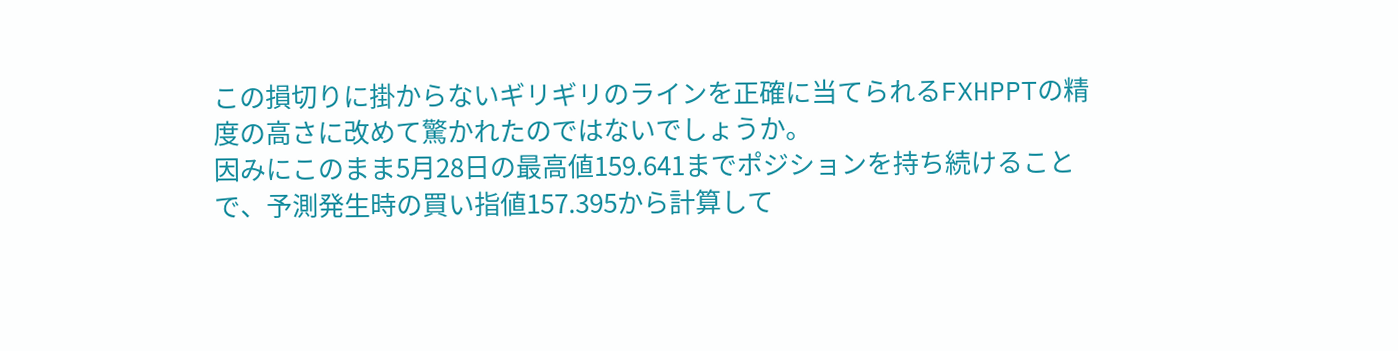この損切りに掛からないギリギリのラインを正確に当てられるFXHPPTの精度の高さに改めて驚かれたのではないでしょうか。
因みにこのまま5月28日の最高値159.641までポジションを持ち続けることで、予測発生時の買い指値157.395から計算して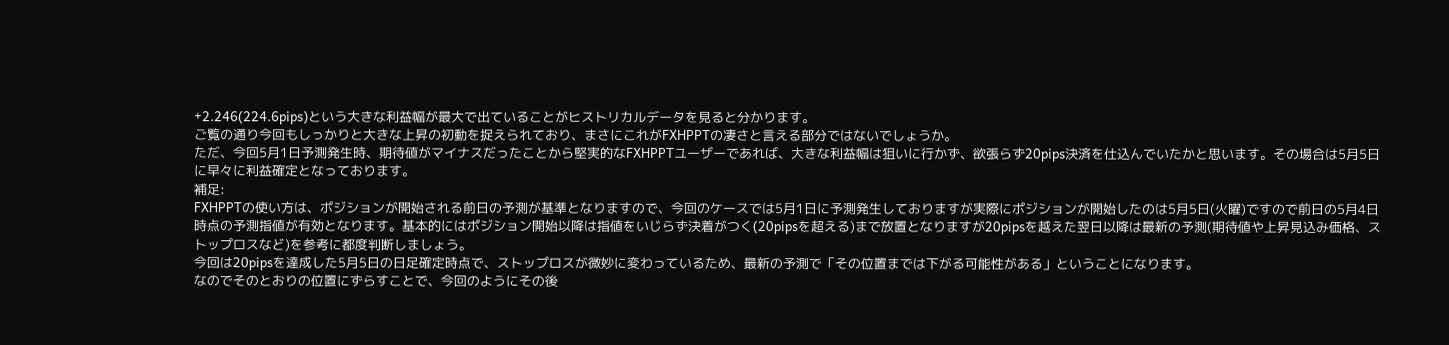+2.246(224.6pips)という大きな利益幅が最大で出ていることがヒストリカルデータを見ると分かります。
ご覧の通り今回もしっかりと大きな上昇の初動を捉えられており、まさにこれがFXHPPTの凄さと言える部分ではないでしょうか。
ただ、今回5月1日予測発生時、期待値がマイナスだったことから堅実的なFXHPPTユーザーであれば、大きな利益幅は狙いに行かず、欲張らず20pips決済を仕込んでいたかと思います。その場合は5月5日に早々に利益確定となっております。
補足:
FXHPPTの使い方は、ポジションが開始される前日の予測が基準となりますので、今回のケースでは5月1日に予測発生しておりますが実際にポジションが開始したのは5月5日(火曜)ですので前日の5月4日時点の予測指値が有効となります。基本的にはポジション開始以降は指値をいじらず決着がつく(20pipsを超える)まで放置となりますが20pipsを越えた翌日以降は最新の予測(期待値や上昇見込み価格、ストップロスなど)を参考に都度判断しましょう。
今回は20pipsを達成した5月5日の日足確定時点で、ストップロスが微妙に変わっているため、最新の予測で「その位置までは下がる可能性がある」ということになります。
なのでそのとおりの位置にずらすことで、今回のようにその後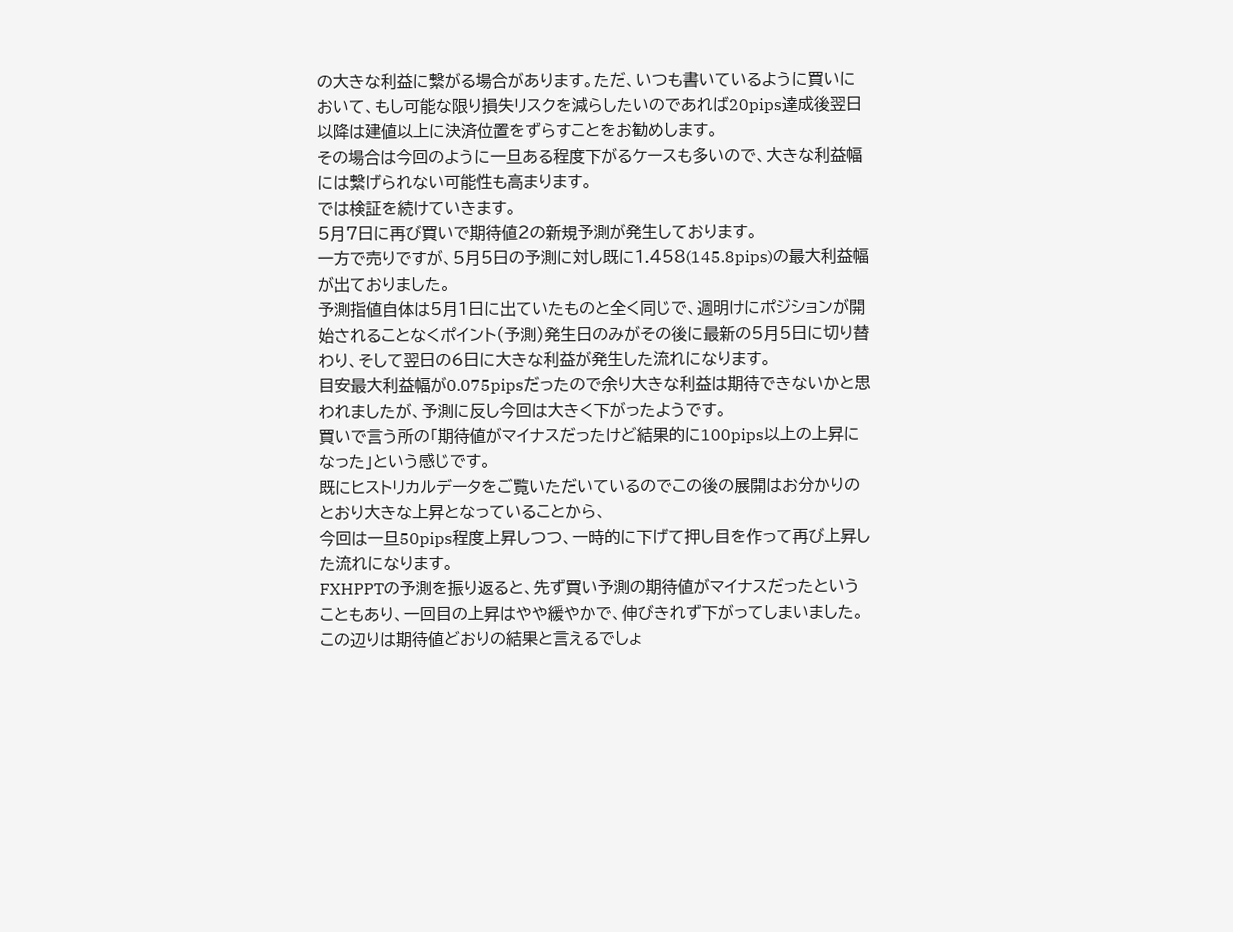の大きな利益に繋がる場合があります。ただ、いつも書いているように買いにおいて、もし可能な限り損失リスクを減らしたいのであれば20pips達成後翌日以降は建値以上に決済位置をずらすことをお勧めします。
その場合は今回のように一旦ある程度下がるケースも多いので、大きな利益幅には繋げられない可能性も高まります。
では検証を続けていきます。
5月7日に再び買いで期待値2の新規予測が発生しております。
一方で売りですが、5月5日の予測に対し既に1.458(145.8pips)の最大利益幅が出ておりました。
予測指値自体は5月1日に出ていたものと全く同じで、週明けにポジションが開始されることなくポイント(予測)発生日のみがその後に最新の5月5日に切り替わり、そして翌日の6日に大きな利益が発生した流れになります。
目安最大利益幅が0.075pipsだったので余り大きな利益は期待できないかと思われましたが、予測に反し今回は大きく下がったようです。
買いで言う所の「期待値がマイナスだったけど結果的に100pips以上の上昇になった」という感じです。
既にヒストリカルデータをご覧いただいているのでこの後の展開はお分かりのとおり大きな上昇となっていることから、
今回は一旦50pips程度上昇しつつ、一時的に下げて押し目を作って再び上昇した流れになります。
FXHPPTの予測を振り返ると、先ず買い予測の期待値がマイナスだったということもあり、一回目の上昇はやや緩やかで、伸びきれず下がってしまいました。
この辺りは期待値どおりの結果と言えるでしょ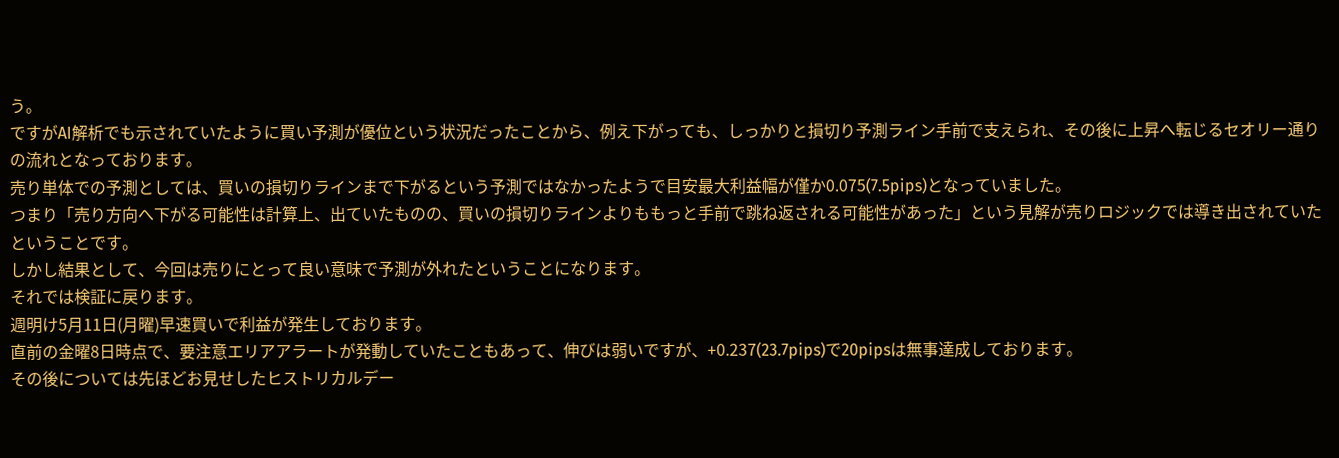う。
ですがAI解析でも示されていたように買い予測が優位という状況だったことから、例え下がっても、しっかりと損切り予測ライン手前で支えられ、その後に上昇へ転じるセオリー通りの流れとなっております。
売り単体での予測としては、買いの損切りラインまで下がるという予測ではなかったようで目安最大利益幅が僅か0.075(7.5pips)となっていました。
つまり「売り方向へ下がる可能性は計算上、出ていたものの、買いの損切りラインよりももっと手前で跳ね返される可能性があった」という見解が売りロジックでは導き出されていたということです。
しかし結果として、今回は売りにとって良い意味で予測が外れたということになります。
それでは検証に戻ります。
週明け5月11日(月曜)早速買いで利益が発生しております。
直前の金曜8日時点で、要注意エリアアラートが発動していたこともあって、伸びは弱いですが、+0.237(23.7pips)で20pipsは無事達成しております。
その後については先ほどお見せしたヒストリカルデー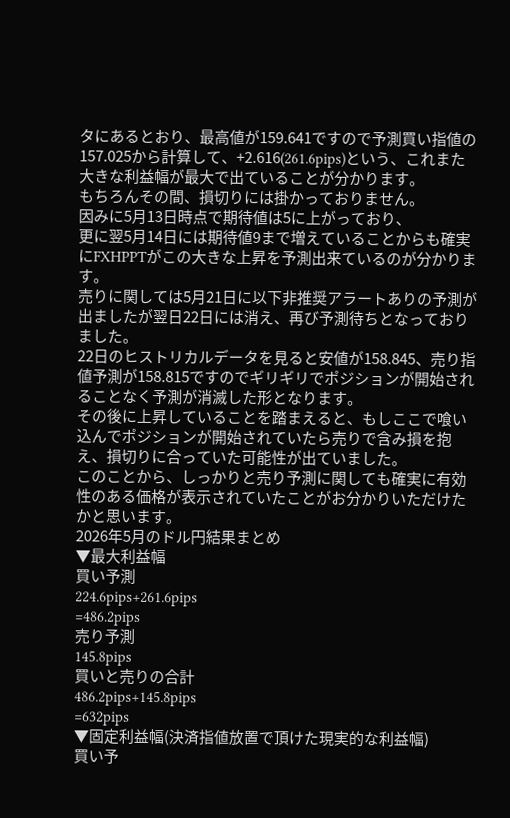タにあるとおり、最高値が159.641ですので予測買い指値の157.025から計算して、+2.616(261.6pips)という、これまた大きな利益幅が最大で出ていることが分かります。
もちろんその間、損切りには掛かっておりません。
因みに5月13日時点で期待値は5に上がっており、
更に翌5月14日には期待値9まで増えていることからも確実にFXHPPTがこの大きな上昇を予測出来ているのが分かります。
売りに関しては5月21日に以下非推奨アラートありの予測が出ましたが翌日22日には消え、再び予測待ちとなっておりました。
22日のヒストリカルデータを見ると安値が158.845、売り指値予測が158.815ですのでギリギリでポジションが開始されることなく予測が消滅した形となります。
その後に上昇していることを踏まえると、もしここで喰い込んでポジションが開始されていたら売りで含み損を抱え、損切りに合っていた可能性が出ていました。
このことから、しっかりと売り予測に関しても確実に有効性のある価格が表示されていたことがお分かりいただけたかと思います。
2026年5月のドル円結果まとめ
▼最大利益幅
買い予測
224.6pips+261.6pips
=486.2pips
売り予測
145.8pips
買いと売りの合計
486.2pips+145.8pips
=632pips
▼固定利益幅(決済指値放置で頂けた現実的な利益幅)
買い予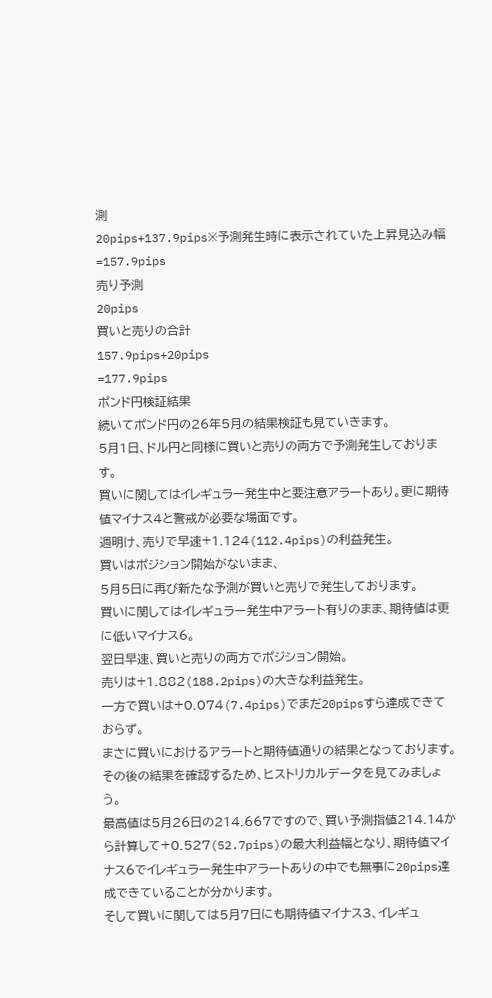測
20pips+137.9pips※予測発生時に表示されていた上昇見込み幅
=157.9pips
売り予測
20pips
買いと売りの合計
157.9pips+20pips
=177.9pips
ポンド円検証結果
続いてポンド円の26年5月の結果検証も見ていきます。
5月1日、ドル円と同様に買いと売りの両方で予測発生しております。
買いに関してはイレギュラー発生中と要注意アラートあり。更に期待値マイナス4と警戒が必要な場面です。
週明け、売りで早速+1.124(112.4pips)の利益発生。
買いはポジション開始がないまま、
5月5日に再び新たな予測が買いと売りで発生しております。
買いに関してはイレギュラー発生中アラート有りのまま、期待値は更に低いマイナス6。
翌日早速、買いと売りの両方でポジション開始。
売りは+1.882(188.2pips)の大きな利益発生。
一方で買いは+0.074(7.4pips)でまだ20pipsすら達成できておらず。
まさに買いにおけるアラートと期待値通りの結果となっております。
その後の結果を確認するため、ヒストリカルデータを見てみましょう。
最高値は5月26日の214.667ですので、買い予測指値214.14から計算して+0.527(52.7pips)の最大利益幅となり、期待値マイナス6でイレギュラー発生中アラートありの中でも無事に20pips達成できていることが分かります。
そして買いに関しては5月7日にも期待値マイナス3、イレギュ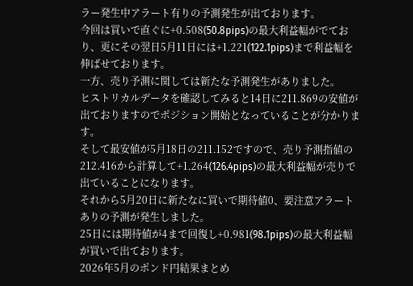ラー発生中アラート有りの予測発生が出ております。
今回は買いで直ぐに+0.508(50.8pips)の最大利益幅がでており、更にその翌日5月11日には+1.221(122.1pips)まで利益幅を伸ばせております。
一方、売り予測に関しては新たな予測発生がありました。
ヒストリカルデータを確認してみると14日に211.869の安値が出ておりますのでポジション開始となっていることが分かります。
そして最安値が5月18日の211.152ですので、売り予測指値の212.416から計算して+1.264(126.4pips)の最大利益幅が売りで出ていることになります。
それから5月20日に新たなに買いで期待値0、要注意アラートありの予測が発生しました。
25日には期待値が4まで回復し+0.981(98.1pips)の最大利益幅が買いで出ております。
2026年5月のポンド円結果まとめ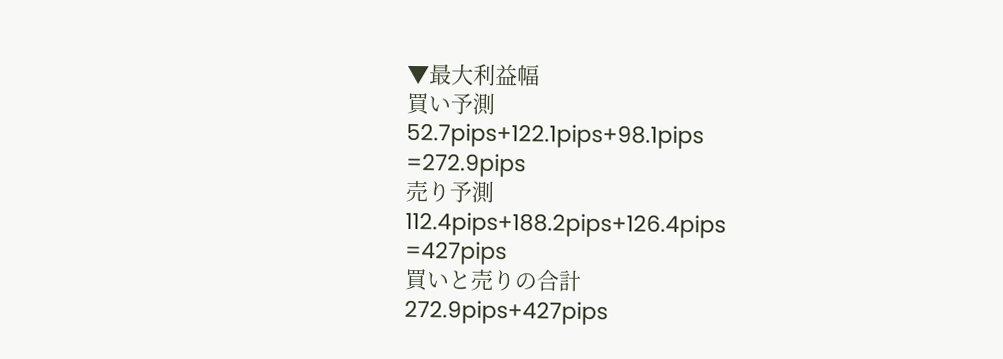▼最大利益幅
買い予測
52.7pips+122.1pips+98.1pips
=272.9pips
売り予測
112.4pips+188.2pips+126.4pips
=427pips
買いと売りの合計
272.9pips+427pips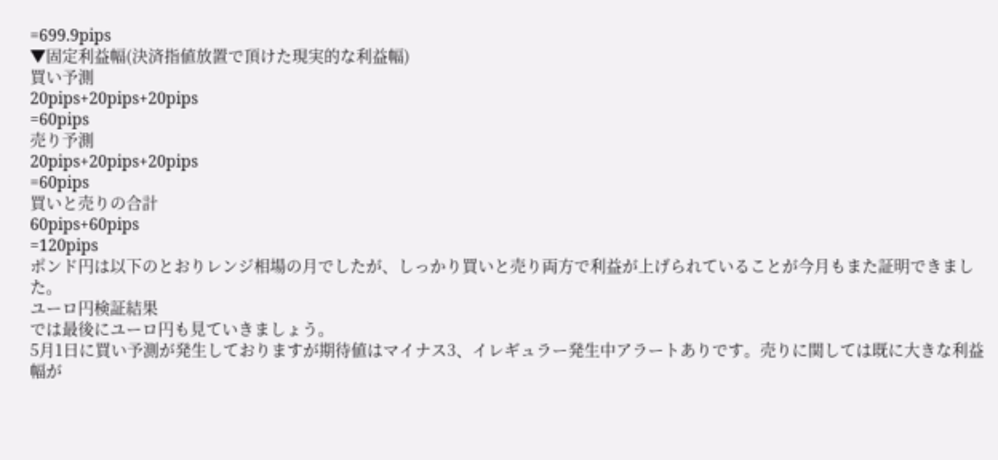=699.9pips
▼固定利益幅(決済指値放置で頂けた現実的な利益幅)
買い予測
20pips+20pips+20pips
=60pips
売り予測
20pips+20pips+20pips
=60pips
買いと売りの合計
60pips+60pips
=120pips
ポンド円は以下のとおりレンジ相場の月でしたが、しっかり買いと売り両方で利益が上げられていることが今月もまた証明できました。
ユーロ円検証結果
では最後にユーロ円も見ていきましょう。
5月1日に買い予測が発生しておりますが期待値はマイナス3、イレギュラー発生中アラートありです。売りに関しては既に大きな利益幅が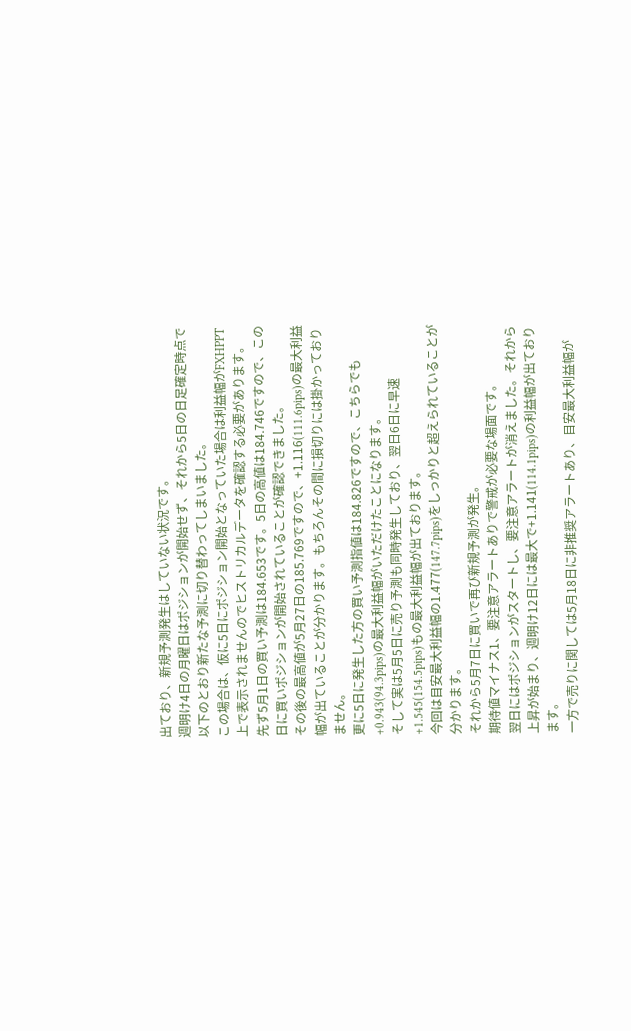出ており、新規予測発生はしていない状況です。
週明け4日の月曜日はポジションが開始せず、それから5日の日足確定時点で以下のとおり新たな予測に切り替わってしまいました。
この場合は、仮に5日にポジション開始となっていた場合は利益幅がFXHPPT上で表示されませんのでヒストリカルデータを確認する必要があります。
先ず5月1日の買い予測は184.653です。5日の高値は184.746ですので、この日に買いポジションが開始されていることが確認できました。
その後の最高値が5月27日の185.769ですので、+1.116(111.6pips)の最大利益幅が出ていることが分かります。もちろんその間に損切りには掛かっておりません。
更に5日に発生した方の買い予測指値は184.826ですので、こちらでも+0.943(94.3pips)の最大利益幅がいただけたことになります。
そして実は5月5日に売り予測も同時発生しており、翌日6日に早速+1.545(154.5pips)もの最大利益幅が出ております。
今回は目安最大利益幅の1.477(147.7pips)をしっかりと超えられていることが分かります。
それから5月7日に買いで再び新規予測が発生。
期待値マイナス1、要注意アラートありで警戒が必要な場面です。
翌日にはポジションがスタートし、要注意アラートが消えました。それから上昇が始まり、週明け12日には最大で+1.141(114.1pips)の利益幅が出ております。
一方で売りに関しては5月18日に非推奨アラートあり、目安最大利益幅が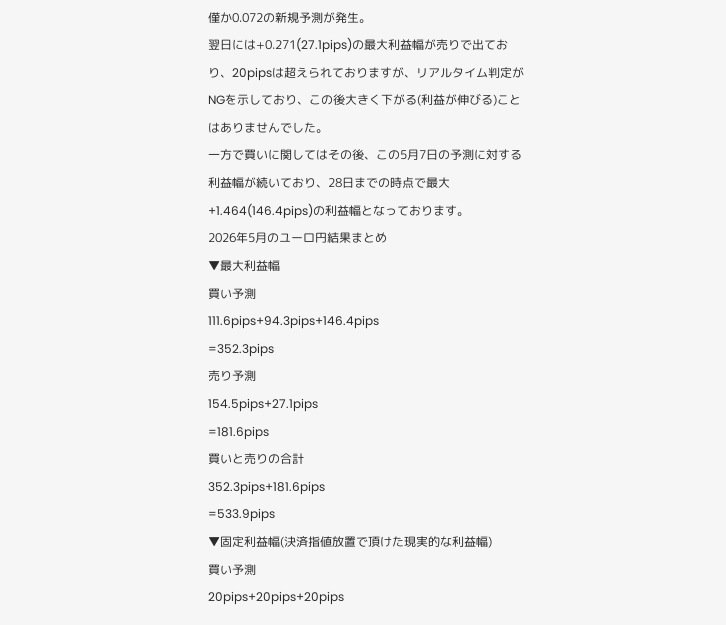僅か0.072の新規予測が発生。
翌日には+0.271(27.1pips)の最大利益幅が売りで出ており、20pipsは超えられておりますが、リアルタイム判定がNGを示しており、この後大きく下がる(利益が伸びる)ことはありませんでした。
一方で買いに関してはその後、この5月7日の予測に対する利益幅が続いており、28日までの時点で最大+1.464(146.4pips)の利益幅となっております。
2026年5月のユーロ円結果まとめ
▼最大利益幅
買い予測
111.6pips+94.3pips+146.4pips
=352.3pips
売り予測
154.5pips+27.1pips
=181.6pips
買いと売りの合計
352.3pips+181.6pips
=533.9pips
▼固定利益幅(決済指値放置で頂けた現実的な利益幅)
買い予測
20pips+20pips+20pips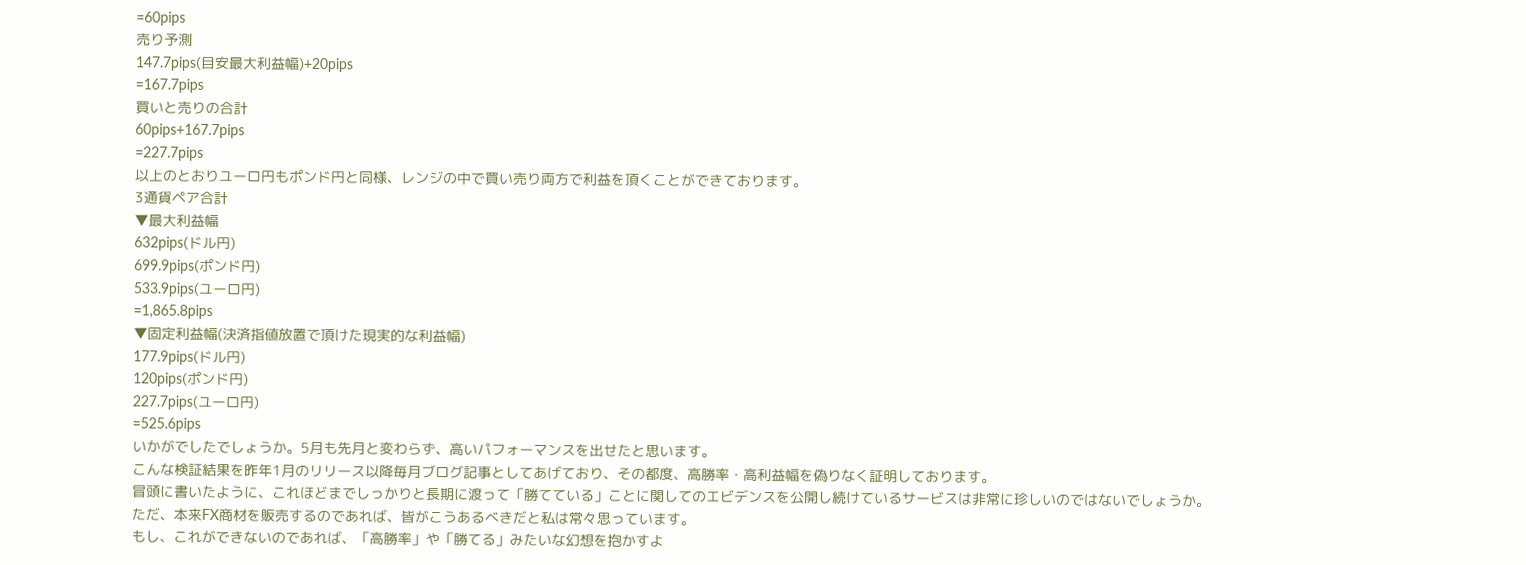=60pips
売り予測
147.7pips(目安最大利益幅)+20pips
=167.7pips
買いと売りの合計
60pips+167.7pips
=227.7pips
以上のとおりユーロ円もポンド円と同様、レンジの中で買い売り両方で利益を頂くことができております。
3通貨ペア合計
▼最大利益幅
632pips(ドル円)
699.9pips(ポンド円)
533.9pips(ユーロ円)
=1,865.8pips
▼固定利益幅(決済指値放置で頂けた現実的な利益幅)
177.9pips(ドル円)
120pips(ポンド円)
227.7pips(ユーロ円)
=525.6pips
いかがでしたでしょうか。5月も先月と変わらず、高いパフォーマンスを出せたと思います。
こんな検証結果を昨年1月のリリース以降毎月ブログ記事としてあげており、その都度、高勝率・高利益幅を偽りなく証明しております。
冒頭に書いたように、これほどまでしっかりと長期に渡って「勝てている」ことに関してのエビデンスを公開し続けているサービスは非常に珍しいのではないでしょうか。
ただ、本来FX商材を販売するのであれば、皆がこうあるべきだと私は常々思っています。
もし、これができないのであれば、「高勝率」や「勝てる」みたいな幻想を抱かすよ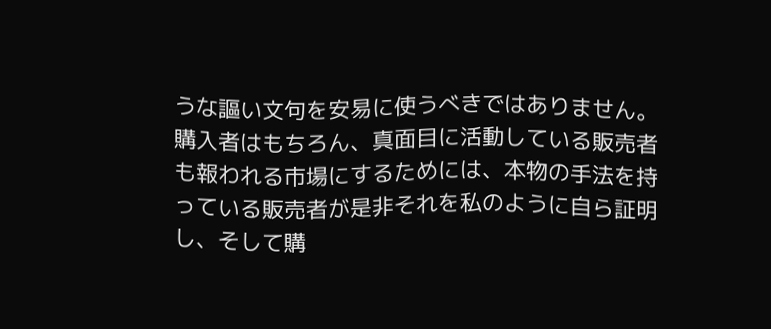うな謳い文句を安易に使うべきではありません。
購入者はもちろん、真面目に活動している販売者も報われる市場にするためには、本物の手法を持っている販売者が是非それを私のように自ら証明し、そして購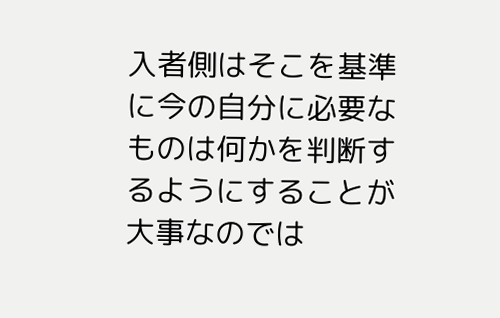入者側はそこを基準に今の自分に必要なものは何かを判断するようにすることが大事なのでは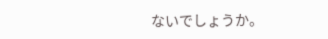ないでしょうか。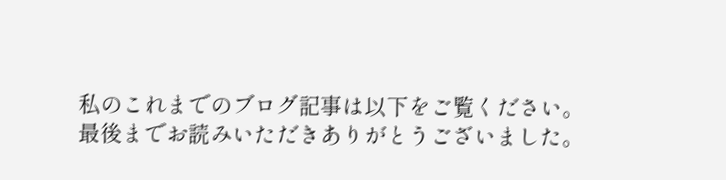私のこれまでのブログ記事は以下をご覧ください。
最後までお読みいただきありがとうございました。